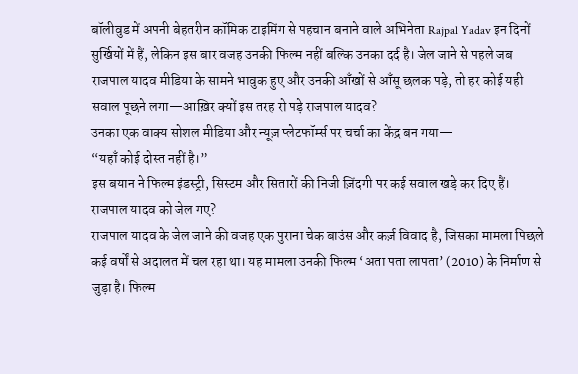बॉलीवुड में अपनी बेहतरीन कॉमिक टाइमिंग से पहचान बनाने वाले अभिनेता Rajpal Yadav इन दिनों सुर्खियों में हैं, लेकिन इस बार वजह उनकी फिल्म नहीं बल्कि उनका दर्द है। जेल जाने से पहले जब राजपाल यादव मीडिया के सामने भावुक हुए और उनकी आँखों से आँसू छलक पड़े, तो हर कोई यही सवाल पूछने लगा—आख़िर क्यों इस तरह रो पड़े राजपाल यादव?
उनका एक वाक्य सोशल मीडिया और न्यूज़ प्लेटफॉर्म्स पर चर्चा का केंद्र बन गया—
“यहाँ कोई दोस्त नहीं है।”
इस बयान ने फिल्म इंडस्ट्री, सिस्टम और सितारों की निजी ज़िंदगी पर कई सवाल खड़े कर दिए हैं।
राजपाल यादव को जेल गए?
राजपाल यादव के जेल जाने की वजह एक पुराना चेक बाउंस और कर्ज़ विवाद है, जिसका मामला पिछले कई वर्षों से अदालत में चल रहा था। यह मामला उनकी फिल्म ‘अता पता लापता’ (2010) के निर्माण से जुड़ा है। फिल्म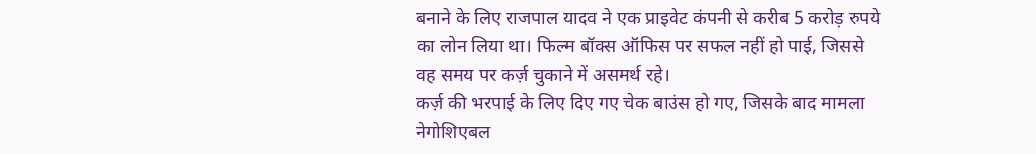बनाने के लिए राजपाल यादव ने एक प्राइवेट कंपनी से करीब 5 करोड़ रुपये का लोन लिया था। फिल्म बॉक्स ऑफिस पर सफल नहीं हो पाई, जिससे वह समय पर कर्ज़ चुकाने में असमर्थ रहे।
कर्ज़ की भरपाई के लिए दिए गए चेक बाउंस हो गए, जिसके बाद मामला नेगोशिएबल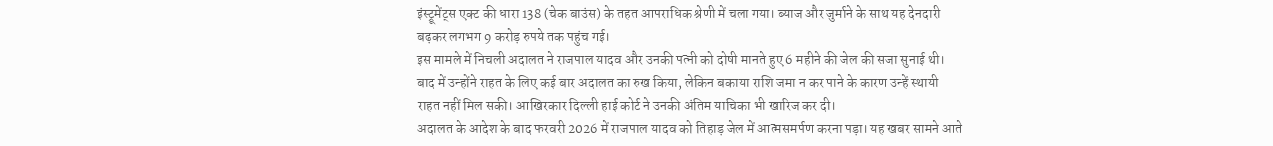इंस्ट्रूमेंट्स एक्ट की धारा 138 (चेक बाउंस) के तहत आपराधिक श्रेणी में चला गया। ब्याज और जुर्माने के साथ यह देनदारी बढ़कर लगभग 9 करोड़ रुपये तक पहुंच गई।
इस मामले में निचली अदालत ने राजपाल यादव और उनकी पत्नी को दोषी मानते हुए 6 महीने की जेल की सजा सुनाई थी। बाद में उन्होंने राहत के लिए कई बार अदालत का रुख किया, लेकिन बकाया राशि जमा न कर पाने के कारण उन्हें स्थायी राहत नहीं मिल सकी। आखिरकार दिल्ली हाई कोर्ट ने उनकी अंतिम याचिका भी खारिज कर दी।
अदालत के आदेश के बाद फरवरी 2026 में राजपाल यादव को तिहाड़ जेल में आत्मसमर्पण करना पड़ा। यह खबर सामने आते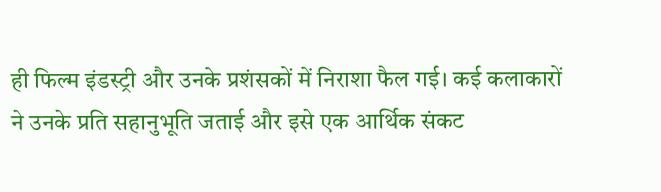ही फिल्म इंडस्ट्री और उनके प्रशंसकों में निराशा फैल गई। कई कलाकारों ने उनके प्रति सहानुभूति जताई और इसे एक आर्थिक संकट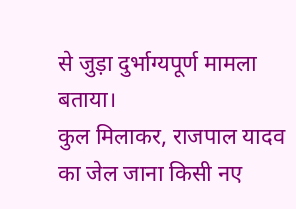से जुड़ा दुर्भाग्यपूर्ण मामला बताया।
कुल मिलाकर, राजपाल यादव का जेल जाना किसी नए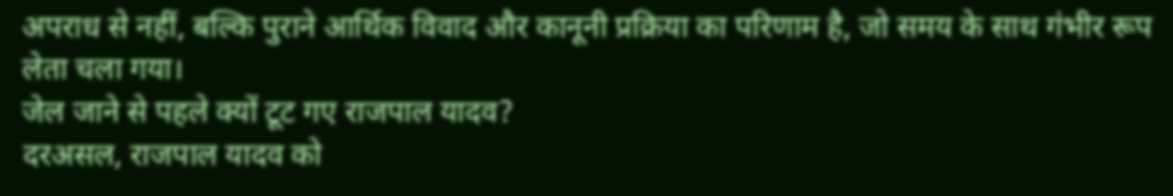अपराध से नहीं, बल्कि पुराने आर्थिक विवाद और कानूनी प्रक्रिया का परिणाम है, जो समय के साथ गंभीर रूप लेता चला गया।
जेल जाने से पहले क्यों टूट गए राजपाल यादव?
दरअसल, राजपाल यादव को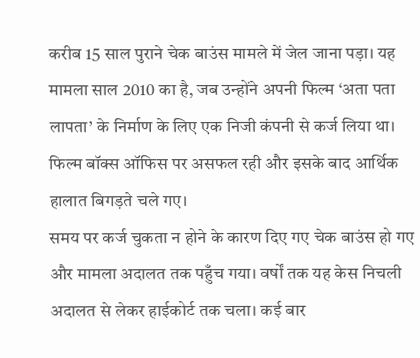करीब 15 साल पुराने चेक बाउंस मामले में जेल जाना पड़ा। यह मामला साल 2010 का है, जब उन्होंने अपनी फिल्म ‘अता पता लापता’ के निर्माण के लिए एक निजी कंपनी से कर्ज लिया था। फिल्म बॉक्स ऑफिस पर असफल रही और इसके बाद आर्थिक हालात बिगड़ते चले गए।
समय पर कर्ज चुकता न होने के कारण दिए गए चेक बाउंस हो गए और मामला अदालत तक पहुँच गया। वर्षों तक यह केस निचली अदालत से लेकर हाईकोर्ट तक चला। कई बार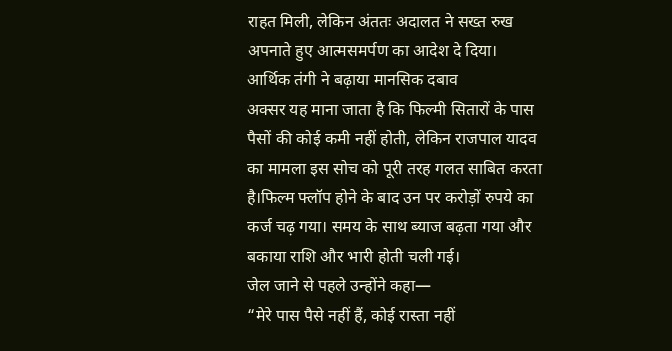राहत मिली, लेकिन अंततः अदालत ने सख्त रुख अपनाते हुए आत्मसमर्पण का आदेश दे दिया।
आर्थिक तंगी ने बढ़ाया मानसिक दबाव
अक्सर यह माना जाता है कि फिल्मी सितारों के पास पैसों की कोई कमी नहीं होती, लेकिन राजपाल यादव का मामला इस सोच को पूरी तरह गलत साबित करता है।फिल्म फ्लॉप होने के बाद उन पर करोड़ों रुपये का कर्ज चढ़ गया। समय के साथ ब्याज बढ़ता गया और बकाया राशि और भारी होती चली गई।
जेल जाने से पहले उन्होंने कहा—
“मेरे पास पैसे नहीं हैं, कोई रास्ता नहीं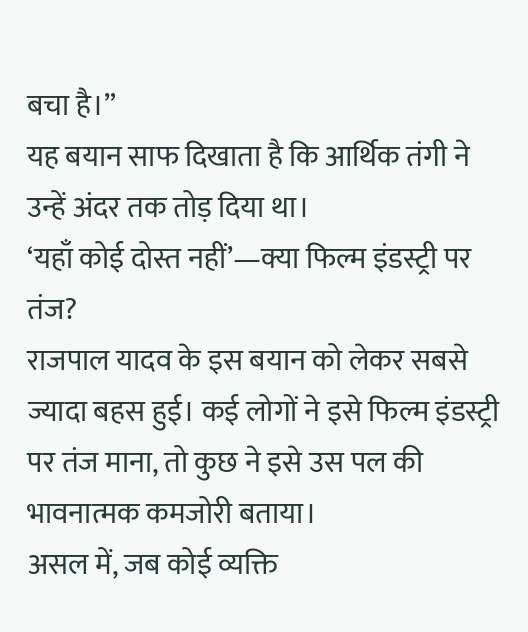बचा है।”
यह बयान साफ दिखाता है कि आर्थिक तंगी ने उन्हें अंदर तक तोड़ दिया था।
‘यहाँ कोई दोस्त नहीं’—क्या फिल्म इंडस्ट्री पर तंज?
राजपाल यादव के इस बयान को लेकर सबसे ज्यादा बहस हुई। कई लोगों ने इसे फिल्म इंडस्ट्री पर तंज माना, तो कुछ ने इसे उस पल की भावनात्मक कमजोरी बताया।
असल में, जब कोई व्यक्ति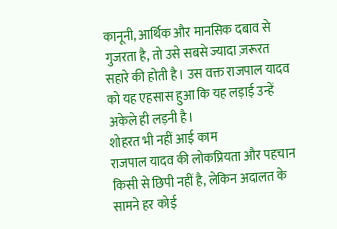कानूनी, आर्थिक और मानसिक दबाव से गुजरता है, तो उसे सबसे ज्यादा ज़रूरत सहारे की होती है। उस वक्त राजपाल यादव को यह एहसास हुआ कि यह लड़ाई उन्हें अकेले ही लड़नी है।
शोहरत भी नहीं आई काम
राजपाल यादव की लोकप्रियता और पहचान किसी से छिपी नहीं है, लेकिन अदालत के सामने हर कोई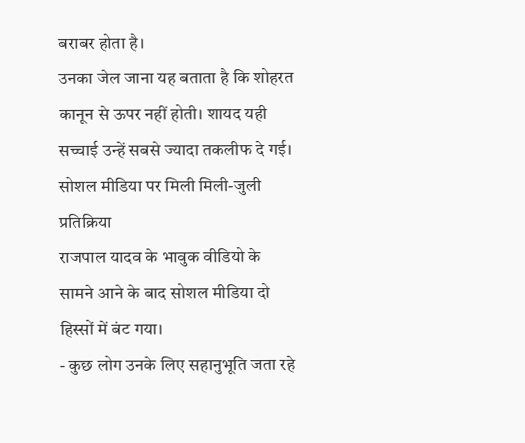बराबर होता है।
उनका जेल जाना यह बताता है कि शोहरत कानून से ऊपर नहीं होती। शायद यही सच्चाई उन्हें सबसे ज्यादा तकलीफ दे गई।
सोशल मीडिया पर मिली मिली-जुली प्रतिक्रिया
राजपाल यादव के भावुक वीडियो के सामने आने के बाद सोशल मीडिया दो हिस्सों में बंट गया।
- कुछ लोग उनके लिए सहानुभूति जता रहे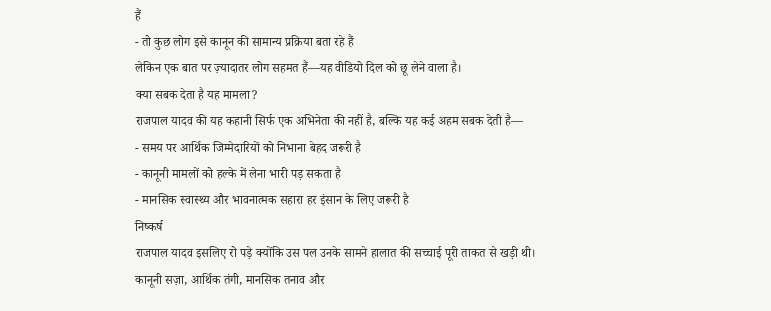हैं
- तो कुछ लोग इसे कानून की सामान्य प्रक्रिया बता रहे हैं
लेकिन एक बात पर ज़्यादातर लोग सहमत हैं—यह वीडियो दिल को छू लेने वाला है।
क्या सबक देता है यह मामला?
राजपाल यादव की यह कहानी सिर्फ एक अभिनेता की नहीं है, बल्कि यह कई अहम सबक देती है—
- समय पर आर्थिक जिम्मेदारियों को निभाना बेहद जरूरी है
- कानूनी मामलों को हल्के में लेना भारी पड़ सकता है
- मानसिक स्वास्थ्य और भावनात्मक सहारा हर इंसान के लिए जरूरी है
निष्कर्ष
राजपाल यादव इसलिए रो पड़े क्योंकि उस पल उनके सामने हालात की सच्चाई पूरी ताकत से खड़ी थी।
कानूनी सज़ा, आर्थिक तंगी, मानसिक तनाव और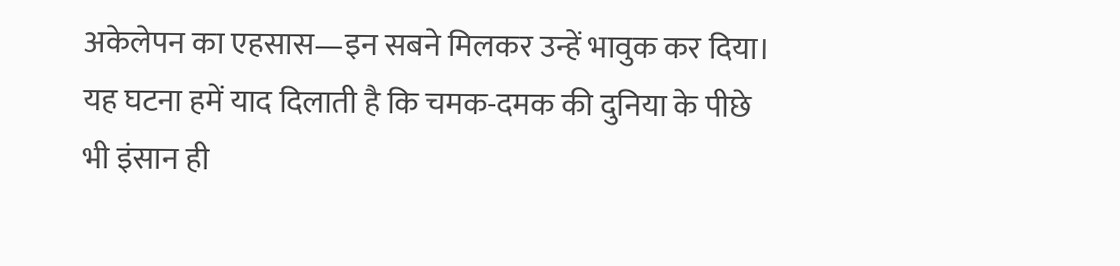अकेलेपन का एहसास—इन सबने मिलकर उन्हें भावुक कर दिया।
यह घटना हमें याद दिलाती है कि चमक-दमक की दुनिया के पीछे भी इंसान ही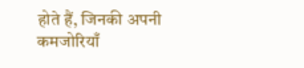होते हैं, जिनकी अपनी कमजोरियाँ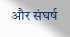और संघर्ष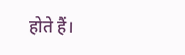होते हैं।